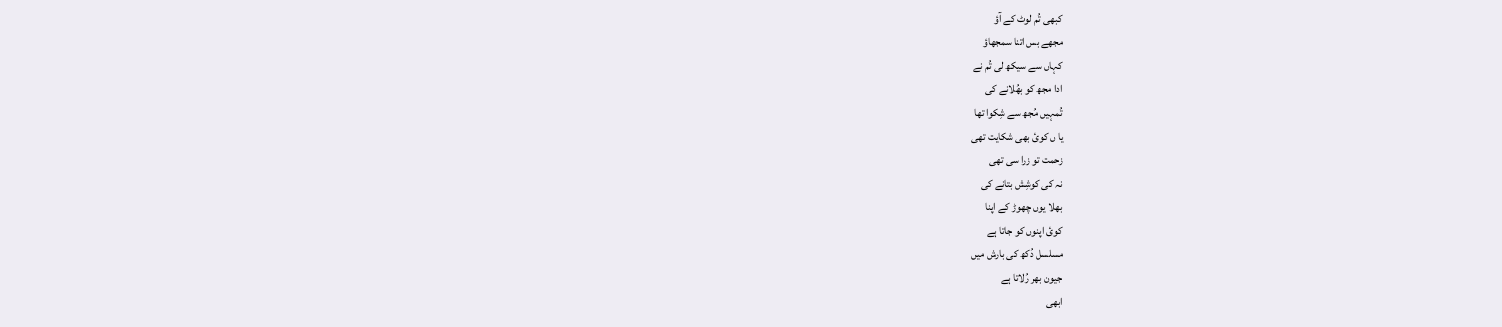کبھی تُم لوٹ کے آؤ
مجھے بس اتنا سمجھاؤ
کہاں سے سیکھ لی تُم نے
ادا مجھ کو بھُلانے کی
تُمہیں مُجھ سے شِکوا تھا
یا ں کویٔ بھی شکایت تھی
زحمت تو زرا سی تھی
نہ کی کوشِش بتانے کی
بھلا یوں چھوڑ کے اپنا
کویٔ اپنوں کو جاتا ہے
مسلسل دُکھ کی بارش میں
جیون بھر رُلاتا ہے
ابھی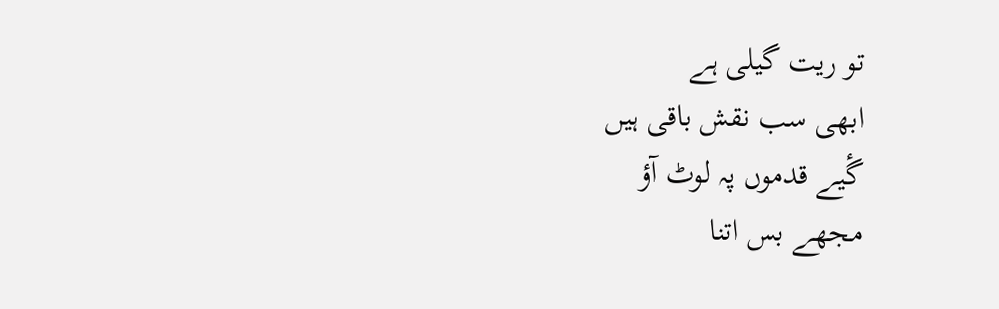تو ریت گیلی ہے
ابھی سب نقش باقی ہیں
گٔیے قدموں پہ لوٹ آؤ
مجھے بس اتنا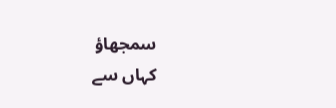سمجھاؤ
کہاں سے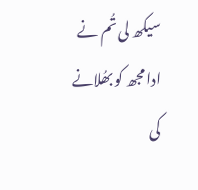سیکھ لی تُم نے
ادا مجھ کو بھُلانے کی